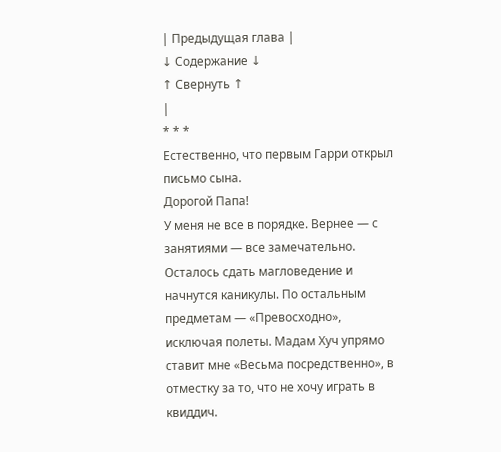| Предыдущая глава |
↓ Содержание ↓
↑ Свернуть ↑
|
* * *
Естественно, что первым Гарри открыл письмо сына.
Дорогой Папа!
У меня не все в порядке. Вернее — с занятиями — все замечательно. Осталось сдать магловедение и начнутся каникулы. По остальным предметам — «Превосходно», исключая полеты. Мадам Хуч упрямо ставит мне «Весьма посредственно», в отместку за то, что не хочу играть в квиддич.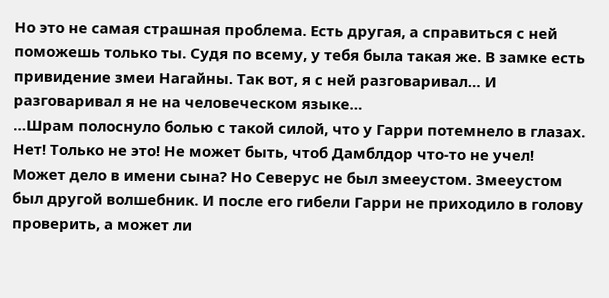Но это не самая страшная проблема. Есть другая, а справиться с ней поможешь только ты. Судя по всему, у тебя была такая же. В замке есть привидение змеи Нагайны. Так вот, я с ней разговаривал… И разговаривал я не на человеческом языке…
…Шрам полоснуло болью с такой силой, что у Гарри потемнело в глазах.
Нет! Только не это! Не может быть, чтоб Дамблдор что-то не учел! Может дело в имени сына? Но Северус не был змееустом. Змееустом был другой волшебник. И после его гибели Гарри не приходило в голову проверить, а может ли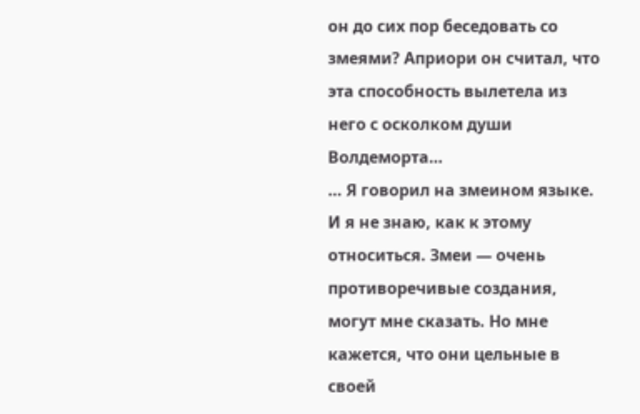он до сих пор беседовать со змеями? Априори он считал, что эта способность вылетела из него с осколком души Волдеморта…
… Я говорил на змеином языке. И я не знаю, как к этому относиться. Змеи — очень противоречивые создания, могут мне сказать. Но мне кажется, что они цельные в своей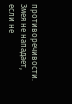противоречивости. Змея не нападает, если не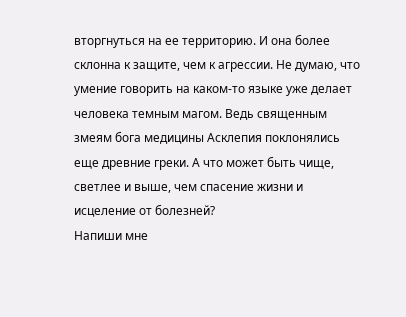вторгнуться на ее территорию. И она более склонна к защите, чем к агрессии. Не думаю, что умение говорить на каком-то языке уже делает человека темным магом. Ведь священным змеям бога медицины Асклепия поклонялись еще древние греки. А что может быть чище, светлее и выше, чем спасение жизни и исцеление от болезней?
Напиши мне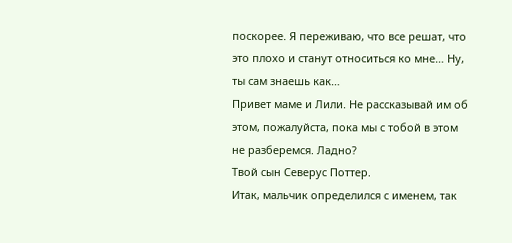поскорее. Я переживаю, что все решат, что это плохо и станут относиться ко мне… Ну, ты сам знаешь как…
Привет маме и Лили. Не рассказывай им об этом, пожалуйста, пока мы с тобой в этом не разберемся. Ладно?
Твой сын Северус Поттер.
Итак, мальчик определился с именем, так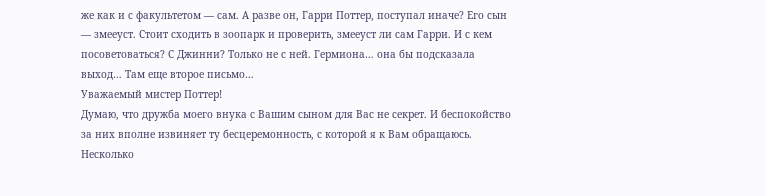же как и с факультетом — сам. А разве он, Гарри Поттер, поступал иначе? Его сын — змееуст. Стоит сходить в зоопарк и проверить, змееуст ли сам Гарри. И с кем посоветоваться? С Джинни? Только не с ней. Гермиона… она бы подсказала выход… Там еще второе письмо…
Уважаемый мистер Поттер!
Думаю, что дружба моего внука с Вашим сыном для Вас не секрет. И беспокойство за них вполне извиняет ту бесцеремонность, с которой я к Вам обращаюсь. Несколько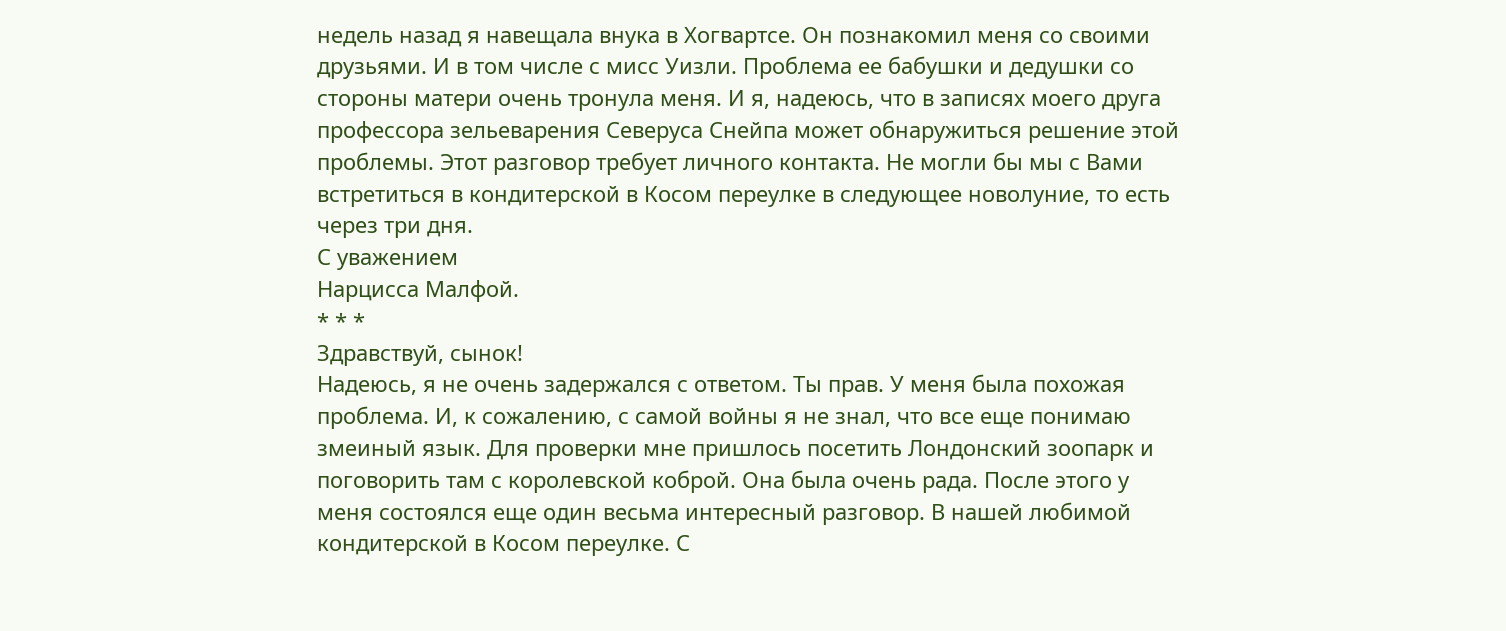недель назад я навещала внука в Хогвартсе. Он познакомил меня со своими друзьями. И в том числе с мисс Уизли. Проблема ее бабушки и дедушки со стороны матери очень тронула меня. И я, надеюсь, что в записях моего друга профессора зельеварения Северуса Снейпа может обнаружиться решение этой проблемы. Этот разговор требует личного контакта. Не могли бы мы с Вами встретиться в кондитерской в Косом переулке в следующее новолуние, то есть через три дня.
С уважением
Нарцисса Малфой.
* * *
Здравствуй, сынок!
Надеюсь, я не очень задержался с ответом. Ты прав. У меня была похожая проблема. И, к сожалению, с самой войны я не знал, что все еще понимаю змеиный язык. Для проверки мне пришлось посетить Лондонский зоопарк и поговорить там с королевской коброй. Она была очень рада. После этого у меня состоялся еще один весьма интересный разговор. В нашей любимой кондитерской в Косом переулке. С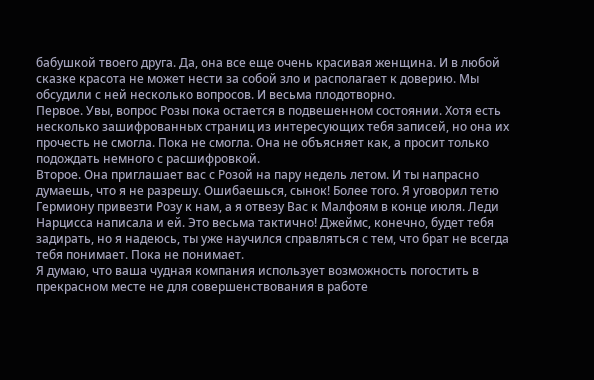бабушкой твоего друга. Да, она все еще очень красивая женщина. И в любой сказке красота не может нести за собой зло и располагает к доверию. Мы обсудили с ней несколько вопросов. И весьма плодотворно.
Первое. Увы, вопрос Розы пока остается в подвешенном состоянии. Хотя есть несколько зашифрованных страниц из интересующих тебя записей, но она их прочесть не смогла. Пока не смогла. Она не объясняет как, а просит только подождать немного с расшифровкой.
Второе. Она приглашает вас с Розой на пару недель летом. И ты напрасно думаешь, что я не разрешу. Ошибаешься, сынок! Более того. Я уговорил тетю Гермиону привезти Розу к нам, а я отвезу Вас к Малфоям в конце июля. Леди Нарцисса написала и ей. Это весьма тактично! Джеймс, конечно, будет тебя задирать, но я надеюсь, ты уже научился справляться с тем, что брат не всегда тебя понимает. Пока не понимает.
Я думаю, что ваша чудная компания использует возможность погостить в прекрасном месте не для совершенствования в работе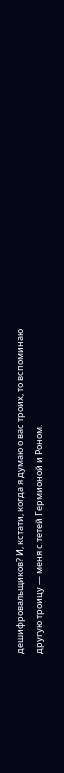дешифровальщиков? И, кстати, когда я думаю о вас троих, то вспоминаю другую троицу — меня с тетей Гермионой и Роном.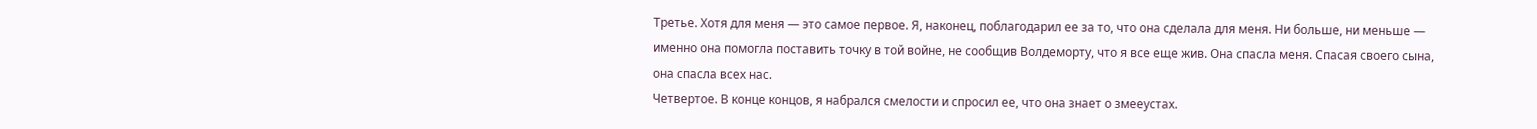Третье. Хотя для меня — это самое первое. Я, наконец, поблагодарил ее за то, что она сделала для меня. Ни больше, ни меньше — именно она помогла поставить точку в той войне, не сообщив Волдеморту, что я все еще жив. Она спасла меня. Спасая своего сына, она спасла всех нас.
Четвертое. В конце концов, я набрался смелости и спросил ее, что она знает о змееустах.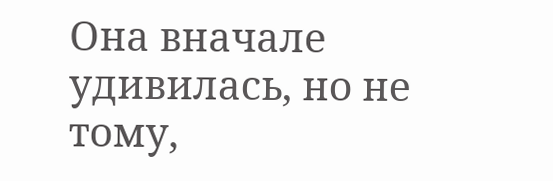Она вначале удивилась, но не тому,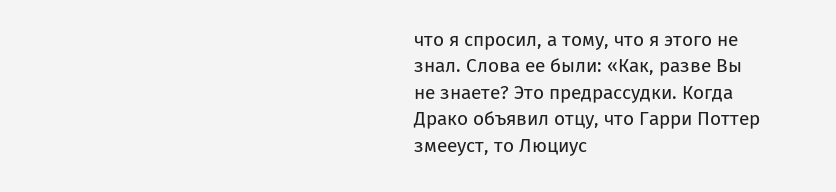что я спросил, а тому, что я этого не знал. Слова ее были: «Как, разве Вы не знаете? Это предрассудки. Когда Драко объявил отцу, что Гарри Поттер змееуст, то Люциус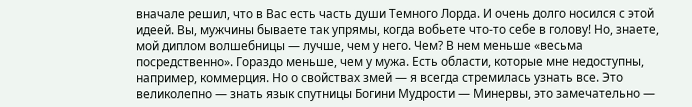вначале решил, что в Вас есть часть души Темного Лорда. И очень долго носился с этой идеей. Вы, мужчины бываете так упрямы, когда вобьете что-то себе в голову! Но, знаете, мой диплом волшебницы — лучше, чем у него. Чем? В нем меньше «весьма посредственно». Гораздо меньше, чем у мужа. Есть области, которые мне недоступны, например, коммерция. Но о свойствах змей — я всегда стремилась узнать все. Это великолепно — знать язык спутницы Богини Мудрости — Минервы, это замечательно —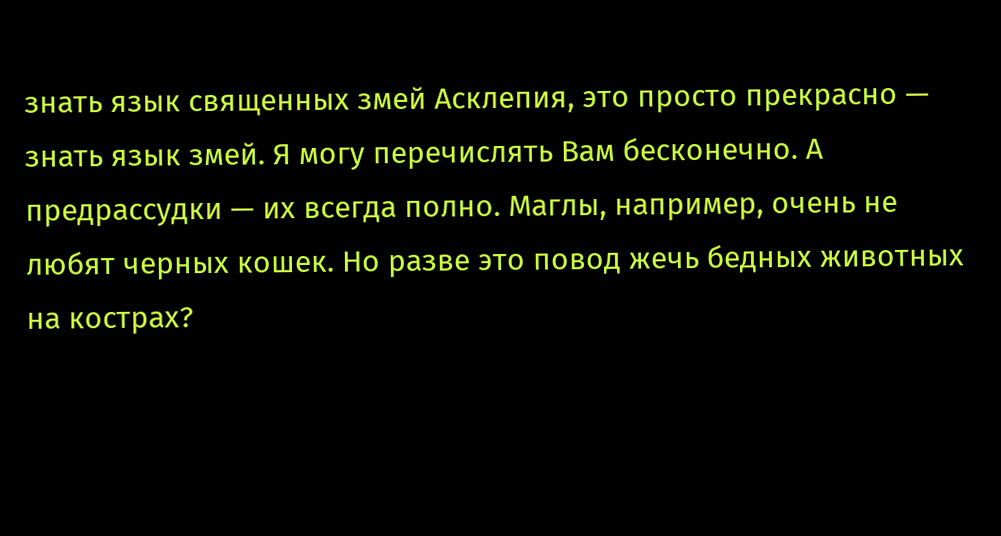знать язык священных змей Асклепия, это просто прекрасно — знать язык змей. Я могу перечислять Вам бесконечно. А предрассудки — их всегда полно. Маглы, например, очень не любят черных кошек. Но разве это повод жечь бедных животных на кострах?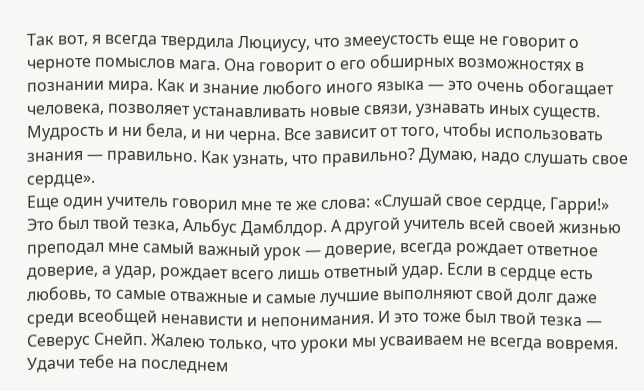Так вот, я всегда твердила Люциусу, что змееустость еще не говорит о черноте помыслов мага. Она говорит о его обширных возможностях в познании мира. Как и знание любого иного языка — это очень обогащает человека, позволяет устанавливать новые связи, узнавать иных существ. Мудрость и ни бела, и ни черна. Все зависит от того, чтобы использовать знания — правильно. Как узнать, что правильно? Думаю, надо слушать свое сердце».
Еще один учитель говорил мне те же слова: «Слушай свое сердце, Гарри!» Это был твой тезка, Альбус Дамблдор. А другой учитель всей своей жизнью преподал мне самый важный урок — доверие, всегда рождает ответное доверие, а удар, рождает всего лишь ответный удар. Если в сердце есть любовь, то самые отважные и самые лучшие выполняют свой долг даже среди всеобщей ненависти и непонимания. И это тоже был твой тезка — Северус Снейп. Жалею только, что уроки мы усваиваем не всегда вовремя.
Удачи тебе на последнем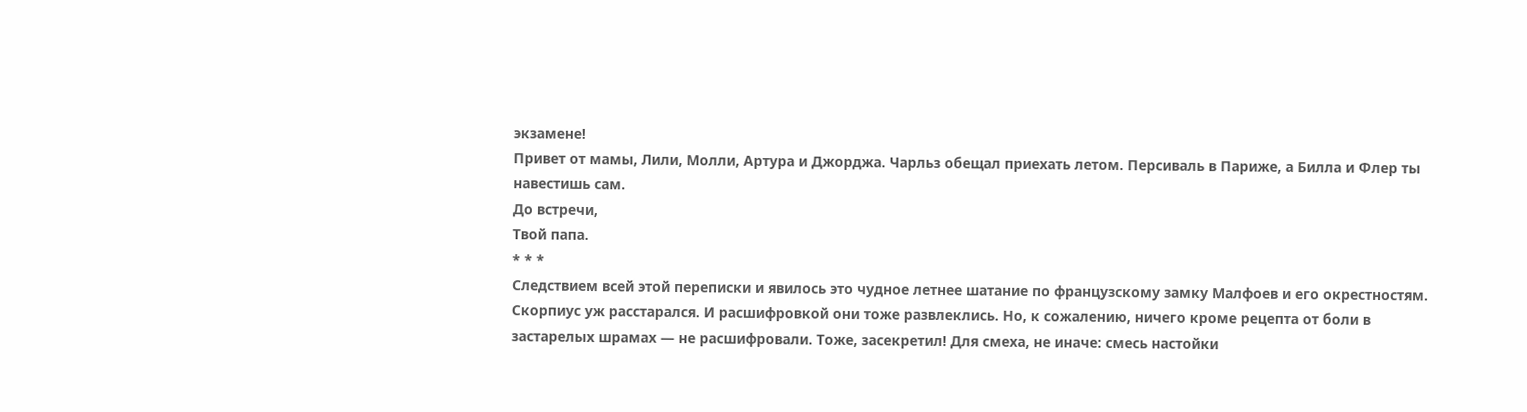экзамене!
Привет от мамы, Лили, Молли, Артура и Джорджа. Чарльз обещал приехать летом. Персиваль в Париже, а Билла и Флер ты навестишь сам.
До встречи,
Твой папа.
* * *
Следствием всей этой переписки и явилось это чудное летнее шатание по французскому замку Малфоев и его окрестностям. Скорпиус уж расстарался. И расшифровкой они тоже развлеклись. Но, к сожалению, ничего кроме рецепта от боли в застарелых шрамах — не расшифровали. Тоже, засекретил! Для смеха, не иначе: смесь настойки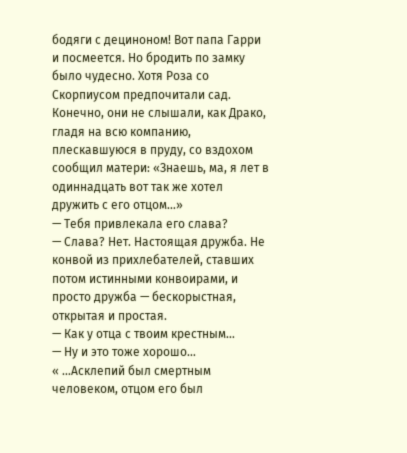бодяги с дециноном! Вот папа Гарри и посмеется. Но бродить по замку было чудесно. Хотя Роза со Скорпиусом предпочитали сад.
Конечно, они не слышали, как Драко, гладя на всю компанию, плескавшуюся в пруду, со вздохом сообщил матери: «Знаешь, ма, я лет в одиннадцать вот так же хотел дружить с его отцом…»
— Тебя привлекала его слава?
— Слава? Нет. Настоящая дружба. Не конвой из прихлебателей, ставших потом истинными конвоирами, и просто дружба — бескорыстная, открытая и простая.
— Как у отца с твоим крестным…
— Ну и это тоже хорошо…
« …Асклепий был смертным человеком, отцом его был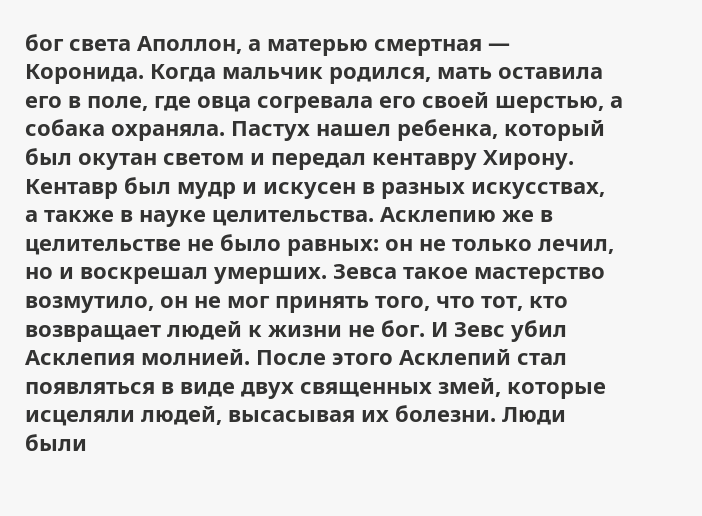бог света Аполлон, а матерью смертная — Коронида. Когда мальчик родился, мать оставила его в поле, где овца согревала его своей шерстью, а собака охраняла. Пастух нашел ребенка, который был окутан светом и передал кентавру Хирону. Кентавр был мудр и искусен в разных искусствах, а также в науке целительства. Асклепию же в целительстве не было равных: он не только лечил, но и воскрешал умерших. Зевса такое мастерство возмутило, он не мог принять того, что тот, кто возвращает людей к жизни не бог. И Зевс убил Асклепия молнией. После этого Асклепий стал появляться в виде двух священных змей, которые исцеляли людей, высасывая их болезни. Люди были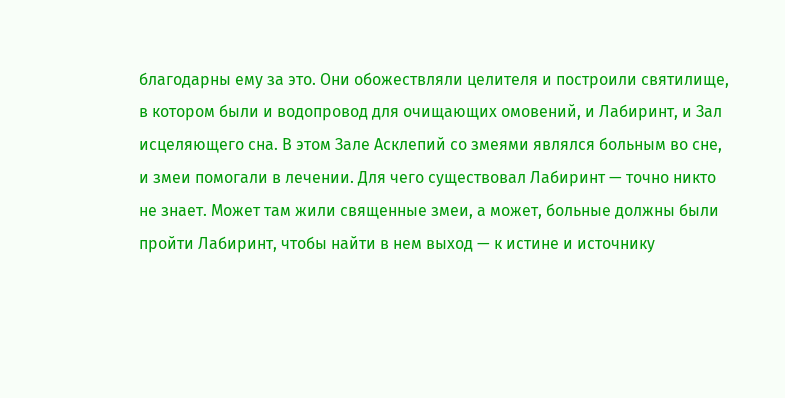благодарны ему за это. Они обожествляли целителя и построили святилище, в котором были и водопровод для очищающих омовений, и Лабиринт, и Зал исцеляющего сна. В этом Зале Асклепий со змеями являлся больным во сне, и змеи помогали в лечении. Для чего существовал Лабиринт — точно никто не знает. Может там жили священные змеи, а может, больные должны были пройти Лабиринт, чтобы найти в нем выход — к истине и источнику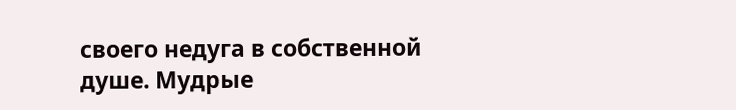своего недуга в собственной душе. Мудрые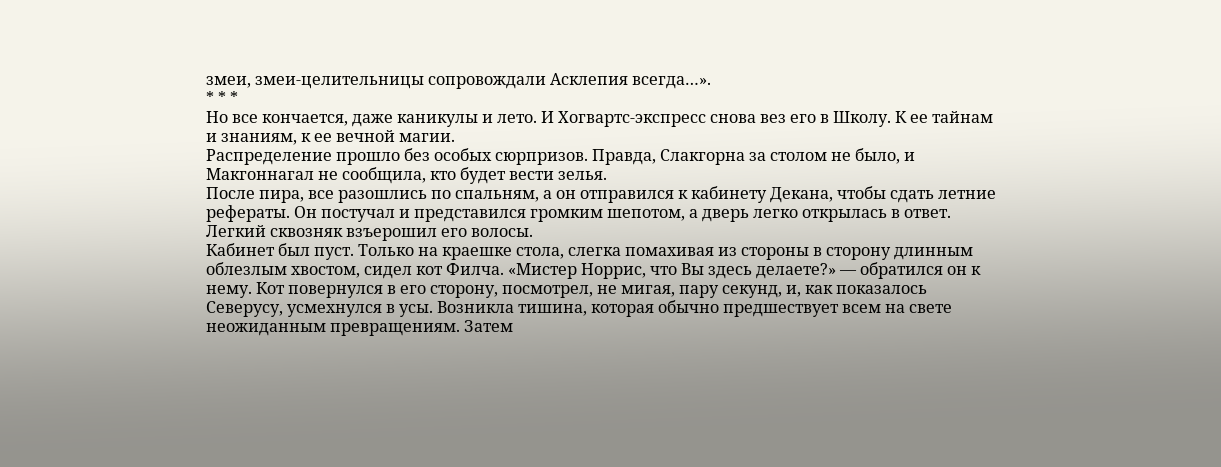змеи, змеи-целительницы сопровождали Асклепия всегда…».
* * *
Но все кончается, даже каникулы и лето. И Хогвартс-экспресс снова вез его в Школу. К ее тайнам и знаниям, к ее вечной магии.
Распределение прошло без особых сюрпризов. Правда, Слакгорна за столом не было, и Макгоннагал не сообщила, кто будет вести зелья.
После пира, все разошлись по спальням, а он отправился к кабинету Декана, чтобы сдать летние рефераты. Он постучал и представился громким шепотом, а дверь легко открылась в ответ. Легкий сквозняк взъерошил его волосы.
Кабинет был пуст. Только на краешке стола, слегка помахивая из стороны в сторону длинным облезлым хвостом, сидел кот Филча. «Мистер Норрис, что Вы здесь делаете?» — обратился он к нему. Кот повернулся в его сторону, посмотрел, не мигая, пару секунд, и, как показалось Северусу, усмехнулся в усы. Возникла тишина, которая обычно предшествует всем на свете неожиданным превращениям. Затем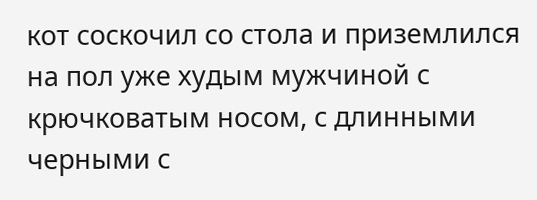кот соскочил со стола и приземлился на пол уже худым мужчиной с крючковатым носом, с длинными черными с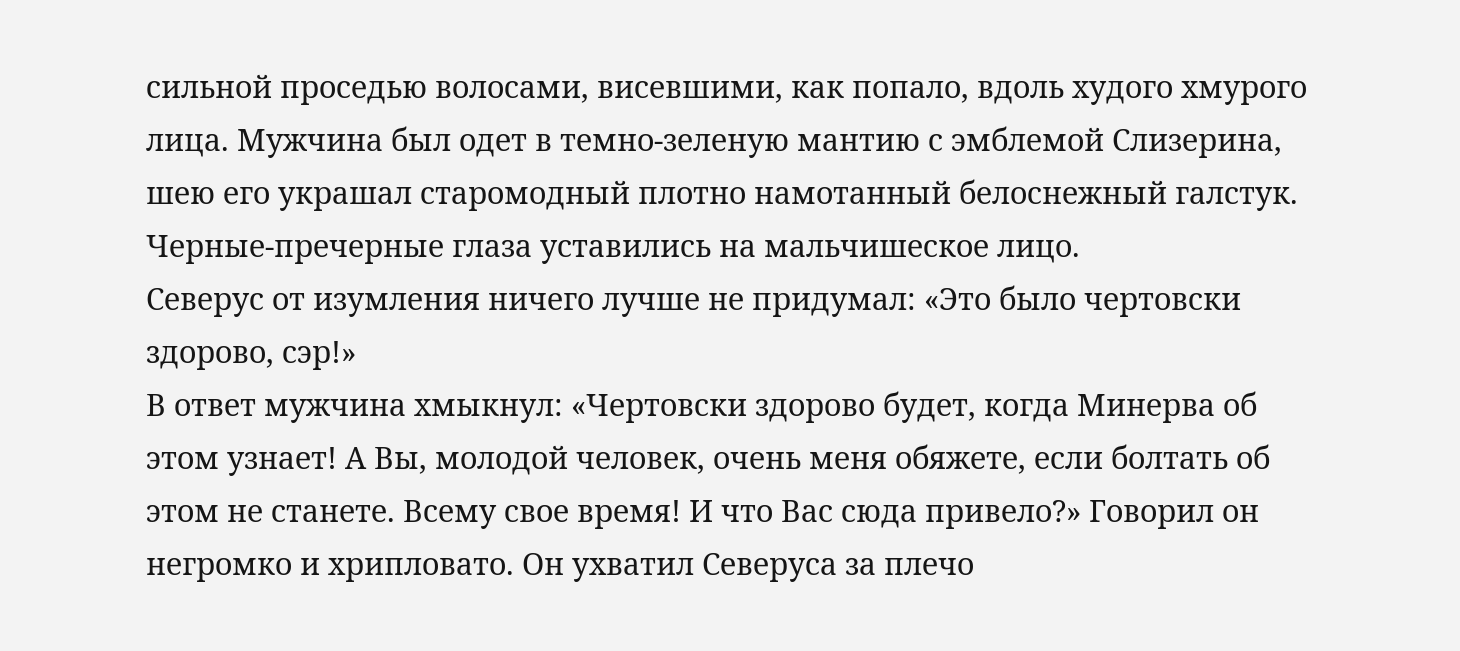сильной проседью волосами, висевшими, как попало, вдоль худого хмурого лица. Мужчина был одет в темно-зеленую мантию с эмблемой Слизерина, шею его украшал старомодный плотно намотанный белоснежный галстук. Черные-пречерные глаза уставились на мальчишеское лицо.
Северус от изумления ничего лучше не придумал: «Это было чертовски здорово, сэр!»
В ответ мужчина хмыкнул: «Чертовски здорово будет, когда Минерва об этом узнает! А Вы, молодой человек, очень меня обяжете, если болтать об этом не станете. Всему свое время! И что Вас сюда привело?» Говорил он негромко и хрипловато. Он ухватил Северуса за плечо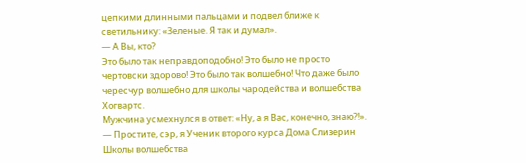цепкими длинными пальцами и подвел ближе к светильнику: «Зеленые. Я так и думал».
— А Вы, кто?
Это было так неправдоподобно! Это было не просто чертовски здорово! Это было так волшебно! Что даже было чересчур волшебно для школы чародейства и волшебства Хогвартс.
Мужчина усмехнулся в ответ: «Ну, а я Вас, конечно, знаю?!».
— Простите, сэр, я Ученик второго курса Дома Слизерин Школы волшебства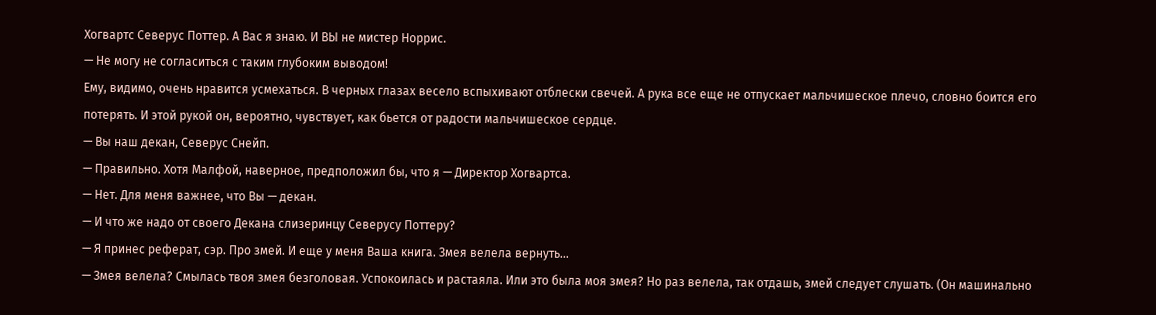Хогвартс Северус Поттер. А Вас я знаю. И ВЫ не мистер Норрис.
— Не могу не согласиться с таким глубоким выводом!
Ему, видимо, очень нравится усмехаться. В черных глазах весело вспыхивают отблески свечей. А рука все еще не отпускает мальчишеское плечо, словно боится его потерять. И этой рукой он, вероятно, чувствует, как бьется от радости мальчишеское сердце.
— Вы наш декан, Северус Снейп.
— Правильно. Хотя Малфой, наверное, предположил бы, что я — Директор Хогвартса.
— Нет. Для меня важнее, что Вы — декан.
— И что же надо от своего Декана слизеринцу Северусу Поттеру?
— Я принес реферат, сэр. Про змей. И еще у меня Ваша книга. Змея велела вернуть…
— Змея велела? Смылась твоя змея безголовая. Успокоилась и растаяла. Или это была моя змея? Но раз велела, так отдашь, змей следует слушать. (Он машинально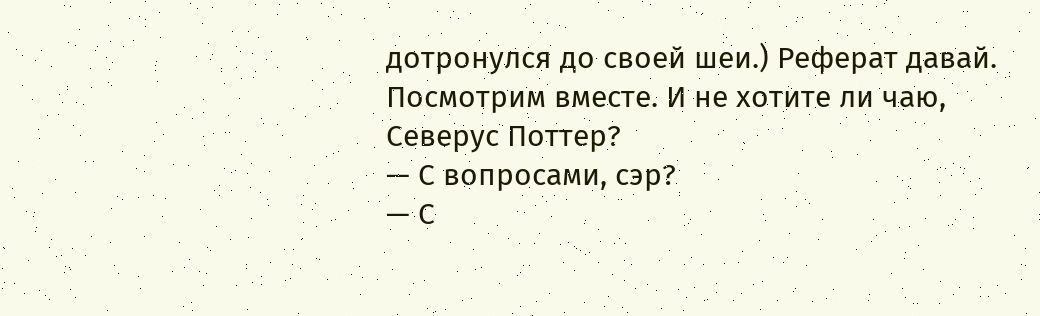дотронулся до своей шеи.) Реферат давай. Посмотрим вместе. И не хотите ли чаю, Северус Поттер?
— С вопросами, сэр?
— С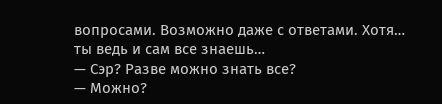вопросами. Возможно даже с ответами. Хотя… ты ведь и сам все знаешь…
— Сэр? Разве можно знать все?
— Можно?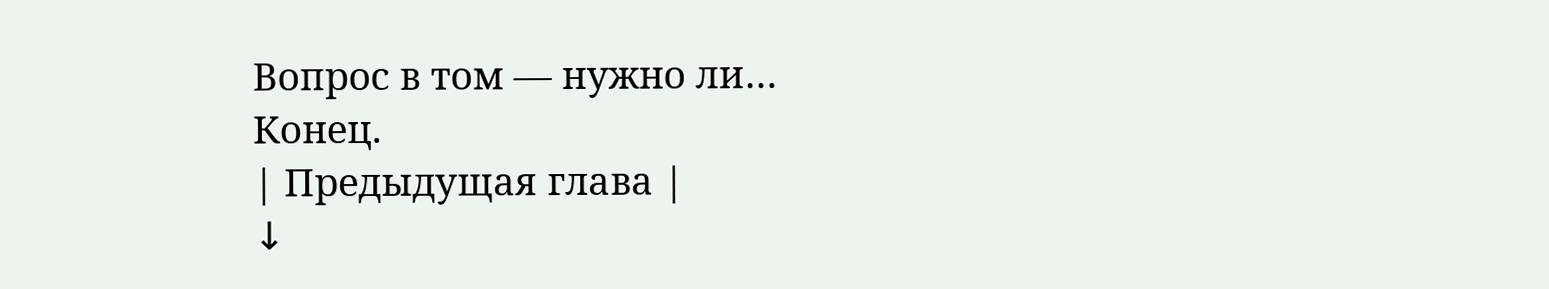Вопрос в том — нужно ли…
Конец.
| Предыдущая глава |
↓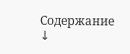Содержание ↓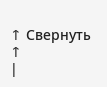↑ Свернуть ↑
|